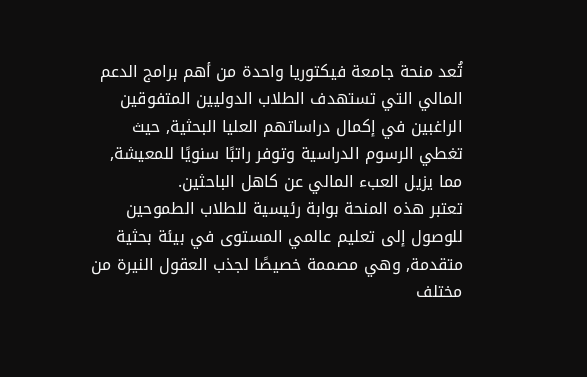تُعد منحة جامعة فيكتوريا واحدة من أهم برامج الدعم المالي التي تستهدف الطلاب الدوليين المتفوقين الراغبين في إكمال دراساتهم العليا البحثية, حيث تغطي الرسوم الدراسية وتوفر راتبًا سنويًا للمعيشة, مما يزيل العبء المالي عن كاهل الباحثين.
تعتبر هذه المنحة بوابة رئيسية للطلاب الطموحين للوصول إلى تعليم عالمي المستوى في بيئة بحثية متقدمة, وهي مصممة خصيصًا لجذب العقول النيرة من مختلف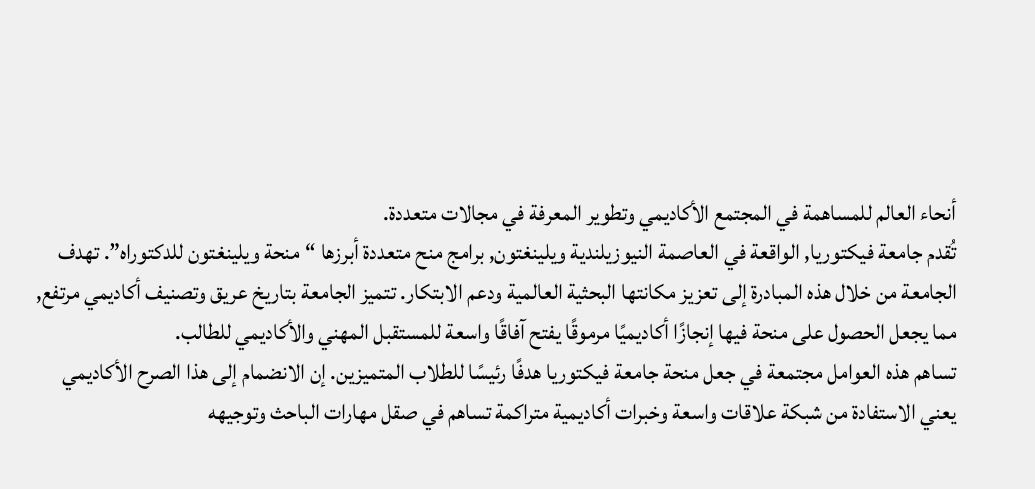أنحاء العالم للمساهمة في المجتمع الأكاديمي وتطوير المعرفة في مجالات متعددة.
تُقدم جامعة فيكتوريا, الواقعة في العاصمة النيوزيلندية ويلينغتون, برامج منح متعددة أبرزها “منحة ويلينغتون للدكتوراه”. تهدف الجامعة من خلال هذه المبادرة إلى تعزيز مكانتها البحثية العالمية ودعم الابتكار. تتميز الجامعة بتاريخ عريق وتصنيف أكاديمي مرتفع, مما يجعل الحصول على منحة فيها إنجازًا أكاديميًا مرموقًا يفتح آفاقًا واسعة للمستقبل المهني والأكاديمي للطالب.
تساهم هذه العوامل مجتمعة في جعل منحة جامعة فيكتوريا هدفًا رئيسًا للطلاب المتميزين. إن الانضمام إلى هذا الصرح الأكاديمي يعني الاستفادة من شبكة علاقات واسعة وخبرات أكاديمية متراكمة تساهم في صقل مهارات الباحث وتوجيهه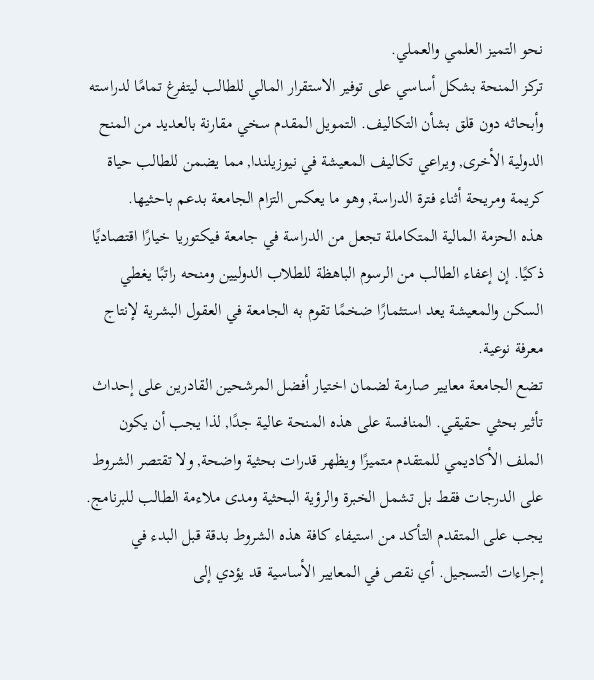نحو التميز العلمي والعملي.
تركز المنحة بشكل أساسي على توفير الاستقرار المالي للطالب ليتفرغ تمامًا لدراسته وأبحاثه دون قلق بشأن التكاليف. التمويل المقدم سخي مقارنة بالعديد من المنح الدولية الأخرى, ويراعي تكاليف المعيشة في نيوزيلندا, مما يضمن للطالب حياة كريمة ومريحة أثناء فترة الدراسة, وهو ما يعكس التزام الجامعة بدعم باحثيها.
هذه الحزمة المالية المتكاملة تجعل من الدراسة في جامعة فيكتوريا خيارًا اقتصاديًا ذكيًا. إن إعفاء الطالب من الرسوم الباهظة للطلاب الدوليين ومنحه راتبًا يغطي السكن والمعيشة يعد استثمارًا ضخمًا تقوم به الجامعة في العقول البشرية لإنتاج معرفة نوعية.
تضع الجامعة معايير صارمة لضمان اختيار أفضل المرشحين القادرين على إحداث تأثير بحثي حقيقي. المنافسة على هذه المنحة عالية جدًا, لذا يجب أن يكون الملف الأكاديمي للمتقدم متميزًا ويظهر قدرات بحثية واضحة, ولا تقتصر الشروط على الدرجات فقط بل تشمل الخبرة والرؤية البحثية ومدى ملاءمة الطالب للبرنامج.
يجب على المتقدم التأكد من استيفاء كافة هذه الشروط بدقة قبل البدء في إجراءات التسجيل. أي نقص في المعايير الأساسية قد يؤدي إلى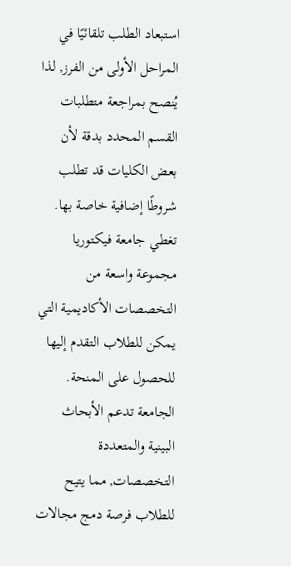استبعاد الطلب تلقائيًا في المراحل الأولى من الفرز, لذا يُنصح بمراجعة متطلبات القسم المحدد بدقة لأن بعض الكليات قد تطلب شروطًا إضافية خاصة بها.
تغطي جامعة فيكتوريا مجموعة واسعة من التخصصات الأكاديمية التي يمكن للطلاب التقدم إليها للحصول على المنحة. الجامعة تدعم الأبحاث البينية والمتعددة التخصصات, مما يتيح للطلاب فرصة دمج مجالات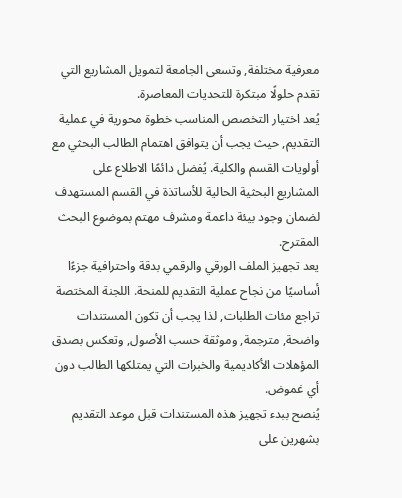معرفية مختلفة, وتسعى الجامعة لتمويل المشاريع التي تقدم حلولًا مبتكرة للتحديات المعاصرة.
يُعد اختيار التخصص المناسب خطوة محورية في عملية التقديم, حيث يجب أن يتوافق اهتمام الطالب البحثي مع أولويات القسم والكلية. يُفضل دائمًا الاطلاع على المشاريع البحثية الحالية للأساتذة في القسم المستهدف لضمان وجود بيئة داعمة ومشرف مهتم بموضوع البحث المقترح.
يعد تجهيز الملف الورقي والرقمي بدقة واحترافية جزءًا أساسيًا من نجاح عملية التقديم للمنحة. اللجنة المختصة تراجع مئات الطلبات, لذا يجب أن تكون المستندات واضحة, مترجمة, وموثقة حسب الأصول, وتعكس بصدق المؤهلات الأكاديمية والخبرات التي يمتلكها الطالب دون أي غموض.
يُنصح ببدء تجهيز هذه المستندات قبل موعد التقديم بشهرين على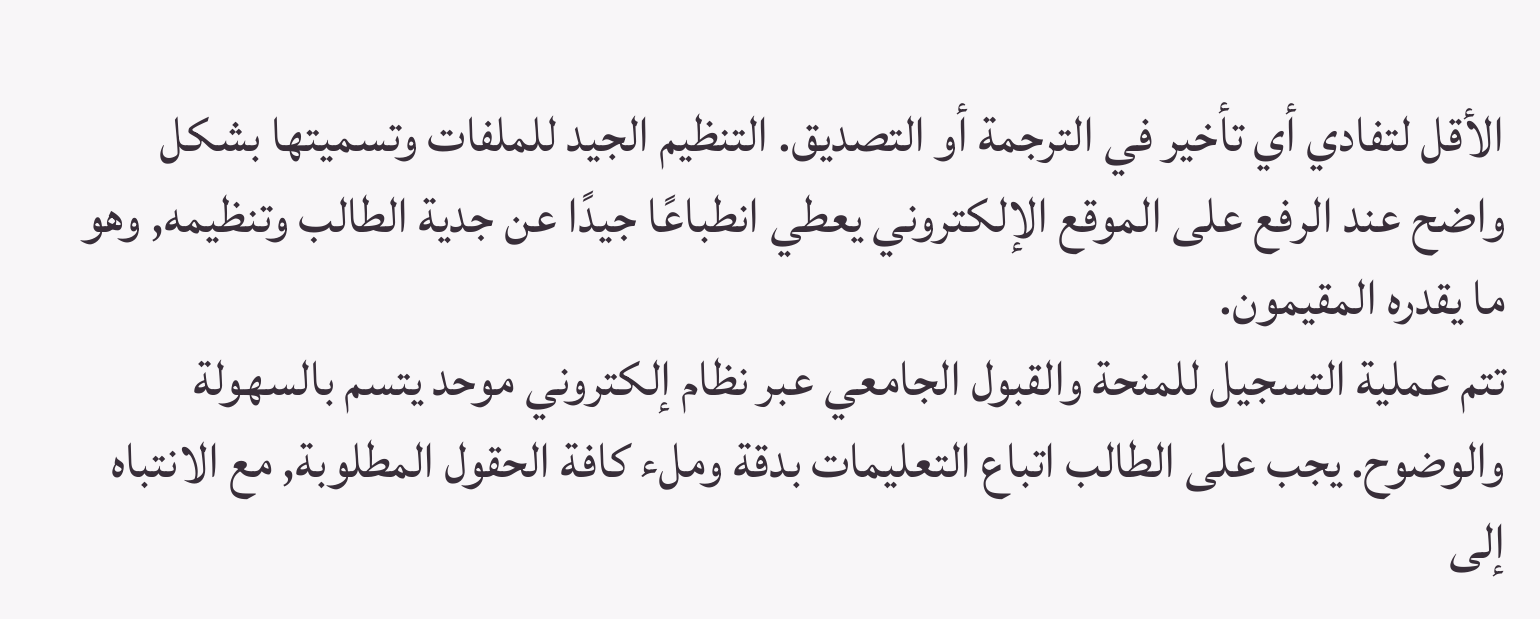الأقل لتفادي أي تأخير في الترجمة أو التصديق. التنظيم الجيد للملفات وتسميتها بشكل واضح عند الرفع على الموقع الإلكتروني يعطي انطباعًا جيدًا عن جدية الطالب وتنظيمه, وهو ما يقدره المقيمون.
تتم عملية التسجيل للمنحة والقبول الجامعي عبر نظام إلكتروني موحد يتسم بالسهولة والوضوح. يجب على الطالب اتباع التعليمات بدقة وملء كافة الحقول المطلوبة, مع الانتباه إلى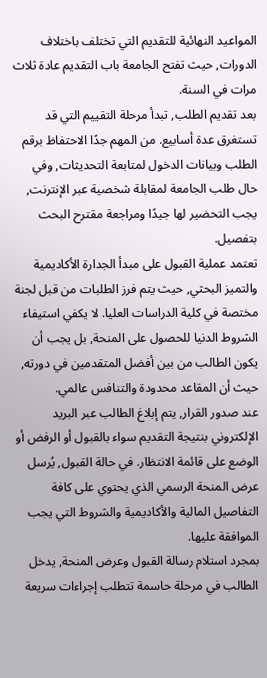المواعيد النهائية للتقديم التي تختلف باختلاف الدورات, حيث تفتح الجامعة باب التقديم عادة ثلاث مرات في السنة.
بعد تقديم الطلب, تبدأ مرحلة التقييم التي قد تستغرق عدة أسابيع. من المهم جدًا الاحتفاظ برقم الطلب وبيانات الدخول لمتابعة التحديثات, وفي حال طلب الجامعة لمقابلة شخصية عبر الإنترنت, يجب التحضير لها جيدًا ومراجعة مقترح البحث بتفصيل.
تعتمد عملية القبول على مبدأ الجدارة الأكاديمية والتميز البحثي, حيث يتم فرز الطلبات من قبل لجنة مختصة في كلية الدراسات العليا. لا يكفي استيفاء الشروط الدنيا للحصول على المنحة, بل يجب أن يكون الطالب من بين أفضل المتقدمين في دورته, حيث أن المقاعد محدودة والتنافس عالمي.
عند صدور القرار, يتم إبلاغ الطالب عبر البريد الإلكتروني بنتيجة التقديم سواء بالقبول أو الرفض أو الوضع على قائمة الانتظار. في حالة القبول, يُرسل عرض المنحة الرسمي الذي يحتوي على كافة التفاصيل المالية والأكاديمية والشروط التي يجب الموافقة عليها.
بمجرد استلام رسالة القبول وعرض المنحة, يدخل الطالب في مرحلة حاسمة تتطلب إجراءات سريعة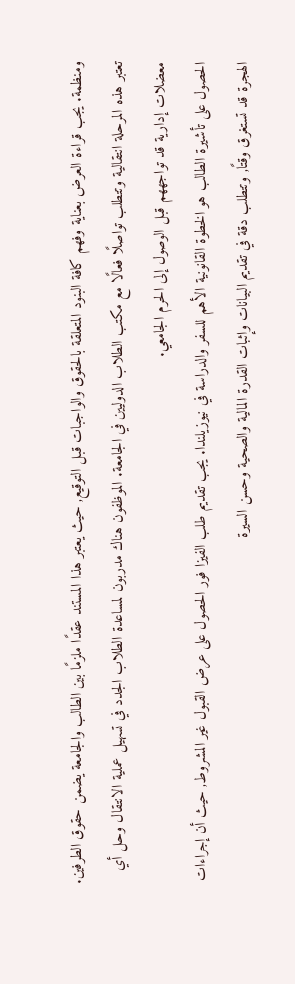ومنظمة. يجب قراءة العرض بعناية وفهم كافة البنود المتعلقة بالحقوق والواجبات قبل التوقيع, حيث يعتبر هذا المستند عقدًا ملزمًا بين الطالب والجامعة يضمن حقوق الطرفين.
تعتبر هذه المرحلة انتقالية وتتطلب تواصلًا فعالًا مع مكتب الطلاب الدوليين في الجامعة. الموظفون هناك مدربون لمساعدة الطلاب الجدد في تسهيل عملية الانتقال وحل أي معضلات إدارية قد تواجههم قبل الوصول إلى الحرم الجامعي.
الحصول على تأشيرة الطالب هو الخطوة القانونية الأهم للسفر والدراسة في نيوزيلندا. يجب تقديم طلب الفيزا فور الحصول على عرض القبول غير المشروط, حيث أن إجراءات الهجرة قد تستغرق وقتًا, وتتطلب دقة في تقديم البيانات وإثبات القدرة المالية والصحية وحسن السيرة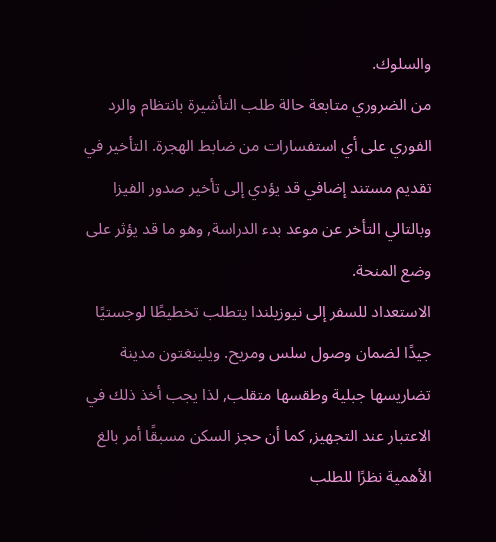والسلوك.
من الضروري متابعة حالة طلب التأشيرة بانتظام والرد الفوري على أي استفسارات من ضابط الهجرة. التأخير في تقديم مستند إضافي قد يؤدي إلى تأخير صدور الفيزا وبالتالي التأخر عن موعد بدء الدراسة, وهو ما قد يؤثر على وضع المنحة.
الاستعداد للسفر إلى نيوزيلندا يتطلب تخطيطًا لوجستيًا جيدًا لضمان وصول سلس ومريح. ويلينغتون مدينة تضاريسها جبلية وطقسها متقلب, لذا يجب أخذ ذلك في الاعتبار عند التجهيز, كما أن حجز السكن مسبقًا أمر بالغ الأهمية نظرًا للطلب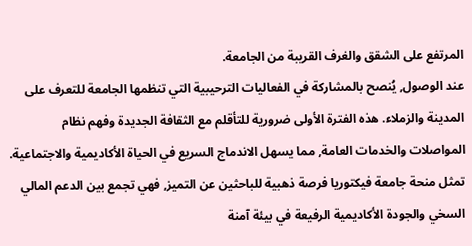المرتفع على الشقق والغرف القريبة من الجامعة.
عند الوصول, يُنصح بالمشاركة في الفعاليات الترحيبية التي تنظمها الجامعة للتعرف على المدينة والزملاء. هذه الفترة الأولى ضرورية للتأقلم مع الثقافة الجديدة وفهم نظام المواصلات والخدمات العامة, مما يسهل الاندماج السريع في الحياة الأكاديمية والاجتماعية.
تمثل منحة جامعة فيكتوريا فرصة ذهبية للباحثين عن التميز, فهي تجمع بين الدعم المالي السخي والجودة الأكاديمية الرفيعة في بيئة آمنة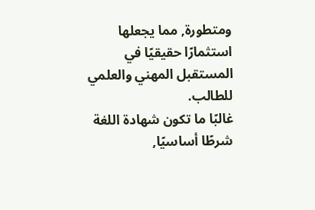ومتطورة, مما يجعلها استثمارًا حقيقيًا في المستقبل المهني والعلمي للطالب.
غالبًا ما تكون شهادة اللغة شرطًا أساسيًا,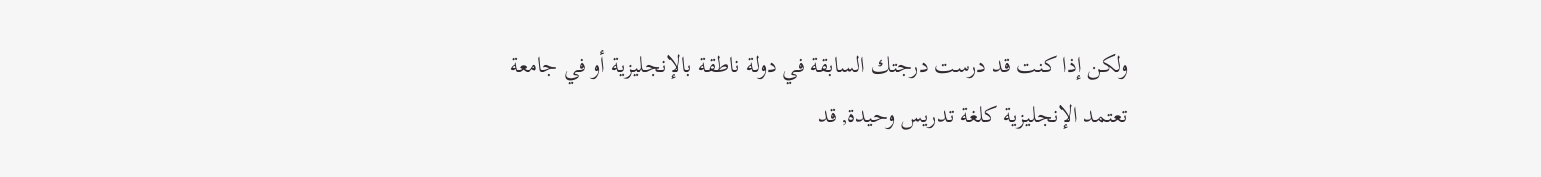ولكن إذا كنت قد درست درجتك السابقة في دولة ناطقة بالإنجليزية أو في جامعة تعتمد الإنجليزية كلغة تدريس وحيدة, قد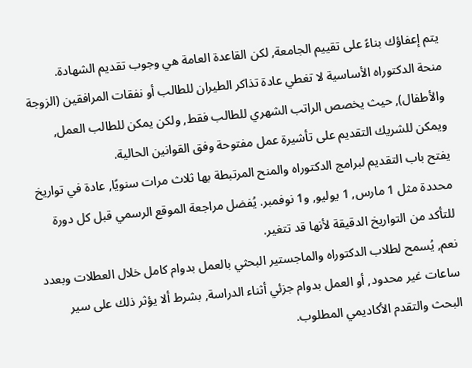يتم إعفاؤك بناءً على تقييم الجامعة, لكن القاعدة العامة هي وجوب تقديم الشهادة.
منحة الدكتوراه الأساسية لا تغطي عادة تذاكر الطيران للطالب أو نفقات المرافقين (الزوجة والأطفال), حيث يخصص الراتب الشهري للطالب فقط, ولكن يمكن للطالب العمل, ويمكن للشريك التقديم على تأشيرة عمل مفتوحة وفق القوانين الحالية.
يفتح باب التقديم لبرامج الدكتوراه والمنح المرتبطة بها ثلاث مرات سنويًا, عادة في تواريخ محددة مثل 1 مارس, 1 يوليو, و1 نوفمبر. يُفضل مراجعة الموقع الرسمي قبل كل دورة للتأكد من التواريخ الدقيقة لأنها قد تتغير.
نعم, يُسمح لطلاب الدكتوراه والماجستير البحثي بالعمل بدوام كامل خلال العطلات وبعدد ساعات غير محدود, أو العمل بدوام جزئي أثناء الدراسة, بشرط ألا يؤثر ذلك على سير البحث والتقدم الأكاديمي المطلوب.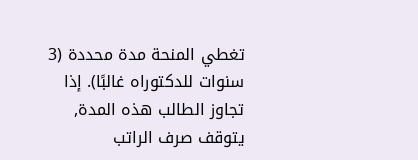تغطي المنحة مدة محددة (3 سنوات للدكتوراه غالبًا). إذا تجاوز الطالب هذه المدة, يتوقف صرف الراتب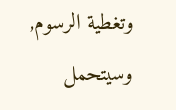وتغطية الرسوم, وسيتحمل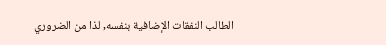الطالب النفقات الإضافية بنفسه, لذا من الضروري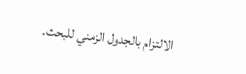الالتزام بالجدول الزمني للبحث.